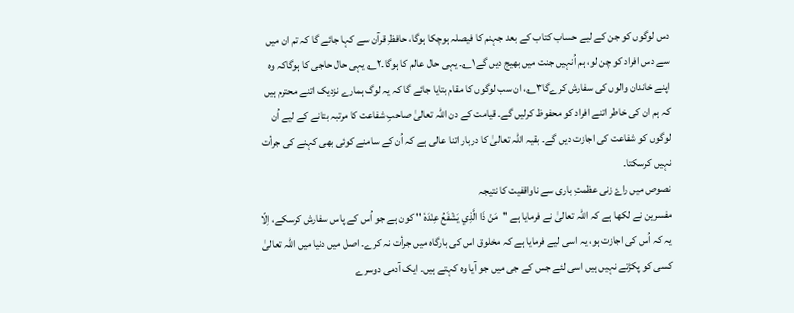دس لوگوں کو جن کے لیے حساب کتاب کے بعد جہنم کا فیصلہ ہوچکا ہوگا، حافظِ قرآن سے کہا جائے گا کہ تم ان میں سے دس افراد کو چن لو، ہم اُنہیں جنت میں بھیج دیں گے۱؎۔ یہی حال عالم کا ہوگا۔۲؎ یہی حال حاجی کا ہوگاکہ وہ اپنے خاندان والوں کی سفارش کرےگا۳؎، ان سب لوگوں کا مقام بتایا جائے گا کہ یہ لوگ ہمارے نزدیک اتنے محترم ہیں کہ ہم ان کی خاطر اتنے افراد کو محفوظ کرلیں گے۔ قیامت کے دن اللہ تعالیٰ صاحبِ شفاعت کا مرتبہ بتانے کے لیے اُن لوگوں کو شفاعت کی اجازت دیں گے۔ بقیہ اللہ تعالیٰ کا دربار اتنا عالی ہے کہ اُن کے سامنے کوئی بھی کہنے کی جرأت نہیں کرسکتا۔
نصوص میں راۓ زنی عظمتِ باری سے ناواقفیت کا نتیجہ
مفسرین نے لکھا ہے کہ اللہ تعالیٰ نے فرمایا ہے ''مَنْ ذَا الَّذِي يَشْفَعُ عِنْدَهٗ '' کون ہے جو اُس کے پاس سفارش کرسکے، اِلّا یہ کہ اُس کی اجازت ہو، یہ اسی لیے فرمایا ہے کہ مخلوق اس کی بارگاہ میں جرأت نہ کرے۔ اصل میں دنیا میں اللہ تعالیٰ کسی کو پکڑتے نہیں ہیں اسی لئے جس کے جی میں جو آیا وہ کہتے ہیں۔ ایک آدمی دوسرے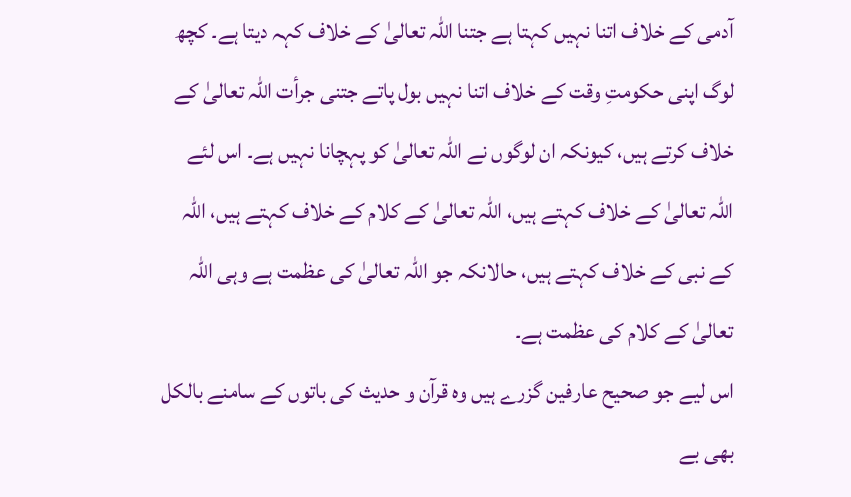آدمی کے خلاف اتنا نہیں کہتا ہے جتنا اللہ تعالیٰ کے خلاف کہہ دیتا ہے۔ کچھ لوگ اپنی حکومتِ وقت کے خلاف اتنا نہیں بول پاتے جتنی جرأت اللہ تعالیٰ کے خلاف کرتے ہیں، کیونکہ ان لوگوں نے اللہ تعالیٰ کو پہچانا نہیں ہے۔ اس لئے اللہ تعالیٰ کے خلاف کہتے ہیں، اللہ تعالیٰ کے کلام کے خلاف کہتے ہیں، اللہ کے نبی کے خلاف کہتے ہیں، حالانکہ جو اللہ تعالیٰ کی عظمت ہے وہی اللہ تعالیٰ کے کلام کی عظمت ہے۔
اس لیے جو صحیح عارفین گزرے ہیں وہ قرآن و حدیث کی باتوں کے سامنے بالکل بھی بے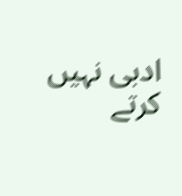ادبی نہیں کرتے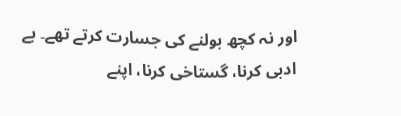اور نہ کچھ بولنے کی جسارت کرتے تھے۔ بے ادبی کرنا، گستاخی کرنا، اپنے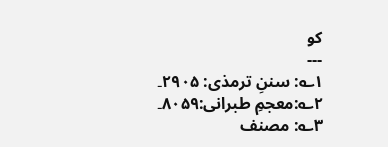کو
---
۱؎: سننِ ترمذی: ۲۹۰۵۔ ۲؎:معجمِ طبرانی:۸۰۵۹۔ ۳؎: مصنف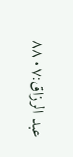عبد الرزاق:۸۸۰۷